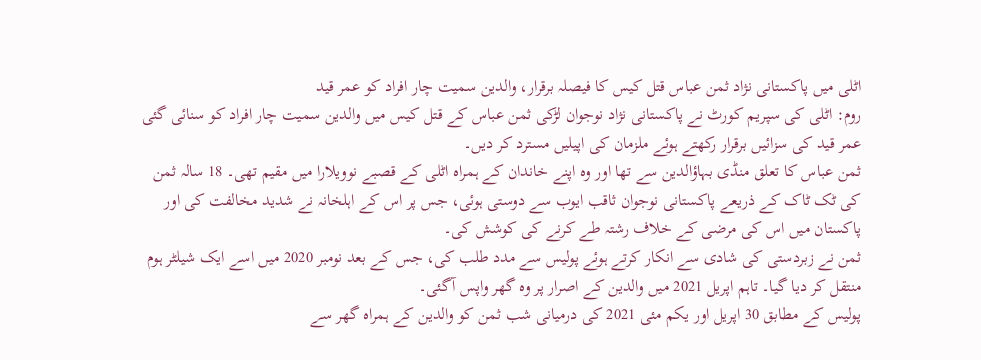اٹلی میں پاکستانی نژاد ثمن عباس قتل کیس کا فیصلہ برقرار، والدین سمیت چار افراد کو عمر قید
روم: اٹلی کی سپریم کورٹ نے پاکستانی نژاد نوجوان لڑکی ثمن عباس کے قتل کیس میں والدین سمیت چار افراد کو سنائی گئی عمر قید کی سزائیں برقرار رکھتے ہوئے ملزمان کی اپیلیں مسترد کر دیں۔
ثمن عباس کا تعلق منڈی بہاؤالدین سے تھا اور وہ اپنے خاندان کے ہمراہ اٹلی کے قصبے نوویلارا میں مقیم تھی۔ 18 سالہ ثمن کی ٹک ٹاک کے ذریعے پاکستانی نوجوان ثاقب ایوب سے دوستی ہوئی، جس پر اس کے اہلخانہ نے شدید مخالفت کی اور پاکستان میں اس کی مرضی کے خلاف رشتہ طے کرنے کی کوشش کی۔
ثمن نے زبردستی کی شادی سے انکار کرتے ہوئے پولیس سے مدد طلب کی، جس کے بعد نومبر 2020 میں اسے ایک شیلٹر ہوم منتقل کر دیا گیا۔ تاہم اپریل 2021 میں والدین کے اصرار پر وہ گھر واپس آگئی۔
پولیس کے مطابق 30 اپریل اور یکم مئی 2021 کی درمیانی شب ثمن کو والدین کے ہمراہ گھر سے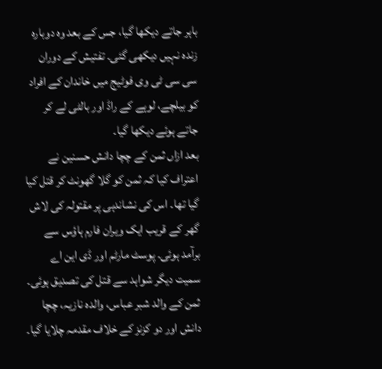باہر جاتے دیکھا گیا، جس کے بعد وہ دوبارہ زندہ نہیں دیکھی گئی۔ تفتیش کے دوران سی سی ٹی وی فوٹیج میں خاندان کے افراد کو بیلچے، لوہے کے راڈ اور بالٹی لے کر جاتے ہوئے دیکھا گیا۔
بعد ازاں ثمن کے چچا دانش حسنین نے اعتراف کیا کہ ثمن کو گلا گھونٹ کر قتل کیا گیا تھا۔ اس کی نشاندہی پر مقتولہ کی لاش گھر کے قریب ایک ویران فارم ہاؤس سے برآمد ہوئی۔ پوسٹ مارٹم اور ڈی این اے سمیت دیگر شواہد سے قتل کی تصدیق ہوئی۔
ثمن کے والد شبر عباس، والدہ نازیہ، چچا دانش اور دو کزنز کے خلاف مقدمہ چلایا گیا۔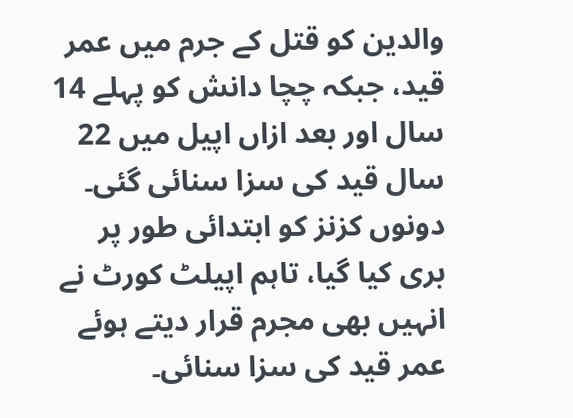والدین کو قتل کے جرم میں عمر قید، جبکہ چچا دانش کو پہلے 14 سال اور بعد ازاں اپیل میں 22 سال قید کی سزا سنائی گئی۔ دونوں کزنز کو ابتدائی طور پر بری کیا گیا، تاہم اپیلٹ کورٹ نے انہیں بھی مجرم قرار دیتے ہوئے عمر قید کی سزا سنائی۔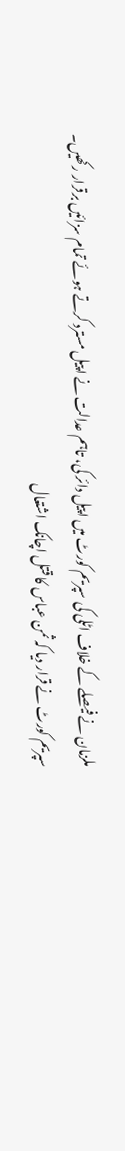ملزمان نے فیصلے کے خلاف اٹلی کی سپریم کورٹ میں اپیل دائر کی، تاہم عدالت نے اپیل مسترد کرتے ہوئے تمام سزائیں برقرار رکھیں۔
سپریم کورٹ نے قرار دیا کہ ثمن عباس کا قتل اچانک اشتعال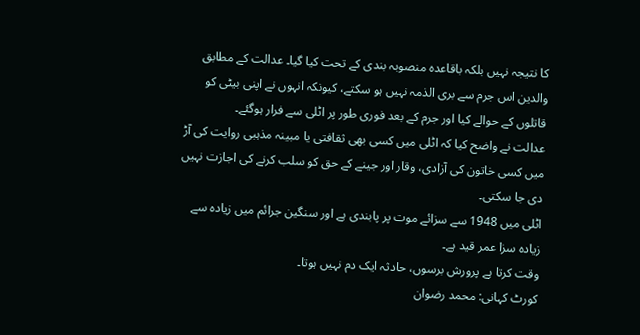کا نتیجہ نہیں بلکہ باقاعدہ منصوبہ بندی کے تحت کیا گیا۔ عدالت کے مطابق والدین اس جرم سے بری الذمہ نہیں ہو سکتے، کیونکہ انہوں نے اپنی بیٹی کو قاتلوں کے حوالے کیا اور جرم کے بعد فوری طور پر اٹلی سے فرار ہوگئے۔
عدالت نے واضح کیا کہ اٹلی میں کسی بھی ثقافتی یا مبینہ مذہبی روایت کی آڑ میں کسی خاتون کی آزادی، وقار اور جینے کے حق کو سلب کرنے کی اجازت نہیں دی جا سکتی۔
اٹلی میں 1948 سے سزائے موت پر پابندی ہے اور سنگین جرائم میں زیادہ سے زیادہ سزا عمر قید ہے۔
وقت کرتا ہے پرورش برسوں، حادثہ ایک دم نہیں ہوتا۔
کورٹ کہانی: محمد رضوان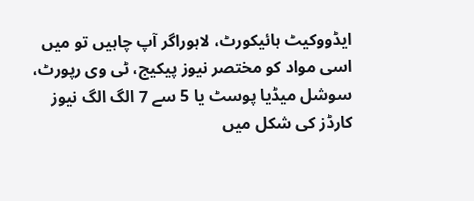ایڈووکیٹ ہائیکورٹ، لاہوراگر آپ چاہیں تو میں اسی مواد کو مختصر نیوز پیکیج، ٹی وی رپورٹ، سوشل میڈیا پوسٹ یا 5 سے 7 الگ الگ نیوز کارڈز کی شکل میں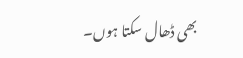بھی ڈھال سکتا ہوں۔